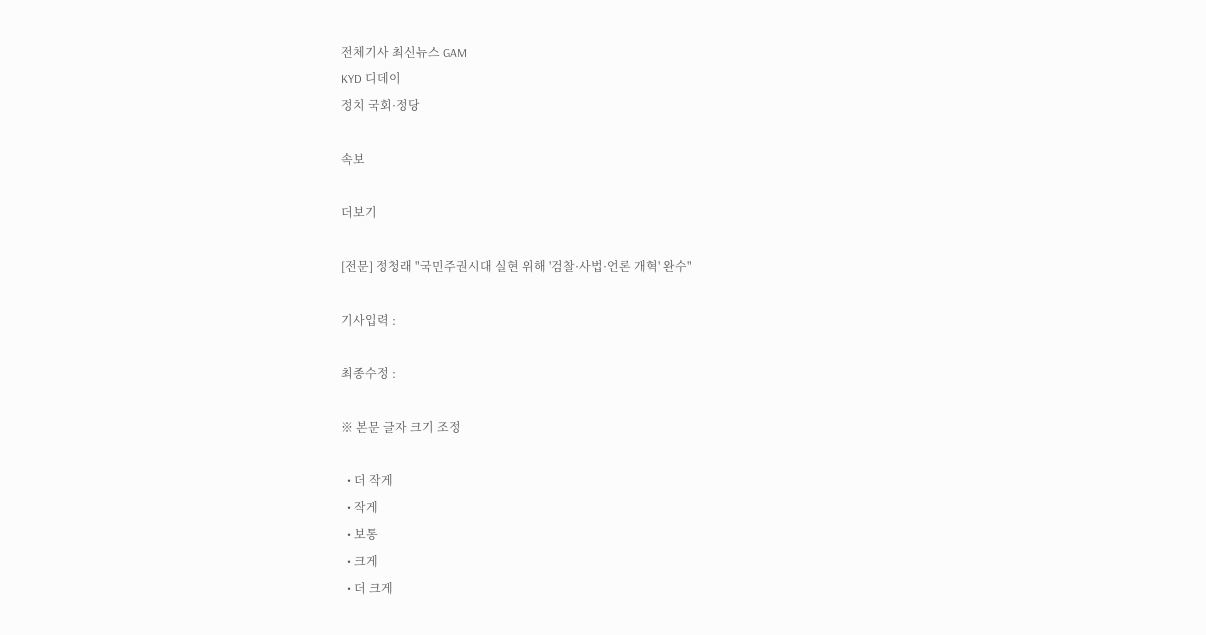전체기사 최신뉴스 GAM
KYD 디데이
정치 국회·정당

속보

더보기

[전문] 정청래 "국민주권시대 실현 위해 '검찰·사법·언론 개혁' 완수"

기사입력 :

최종수정 :

※ 본문 글자 크기 조정

  • 더 작게
  • 작게
  • 보통
  • 크게
  • 더 크게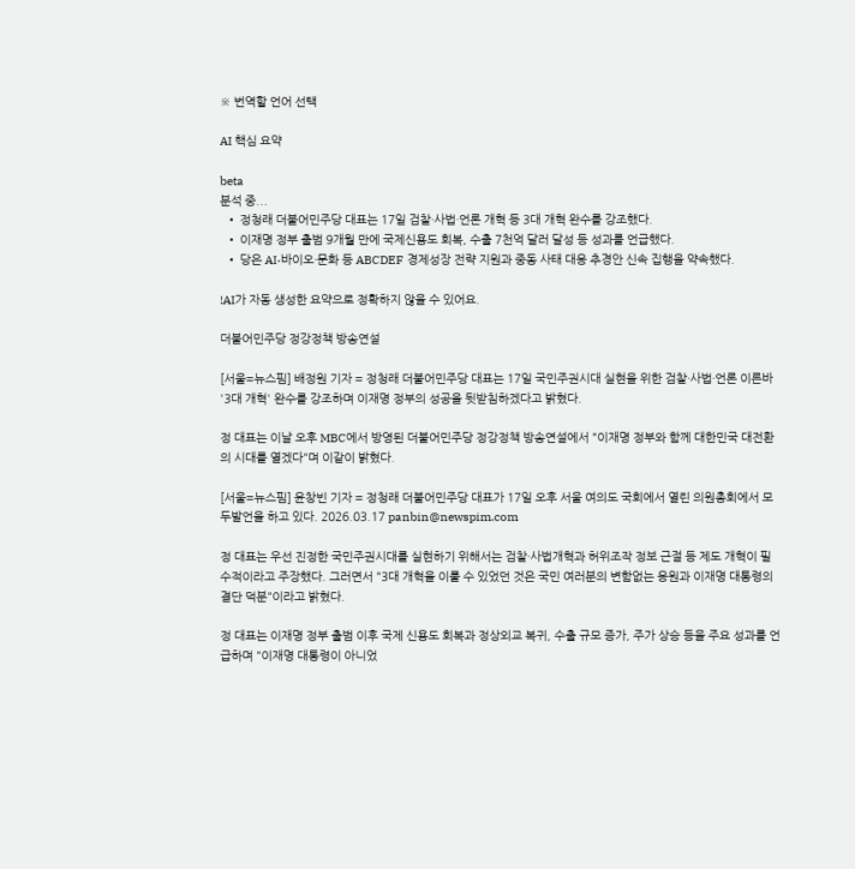※ 번역할 언어 선택

AI 핵심 요약

beta
분석 중...
  • 정청래 더불어민주당 대표는 17일 검찰·사법·언론 개혁 등 3대 개혁 완수를 강조했다.
  • 이재명 정부 출범 9개월 만에 국제신용도 회복, 수출 7천억 달러 달성 등 성과를 언급했다.
  • 당은 AI·바이오·문화 등 ABCDEF 경제성장 전략 지원과 중동 사태 대응 추경안 신속 집행을 약속했다.

!AI가 자동 생성한 요약으로 정확하지 않을 수 있어요.

더불어민주당 정강정책 방송연설

[서울=뉴스핌] 배정원 기자 = 정청래 더불어민주당 대표는 17일 국민주권시대 실현을 위한 검찰·사법·언론 이른바 '3대 개혁' 완수를 강조하며 이재명 정부의 성공을 뒷받침하겠다고 밝혔다.

정 대표는 이날 오후 MBC에서 방영된 더불어민주당 정강정책 방송연설에서 "이재명 정부와 함께 대한민국 대전환의 시대를 열겠다"며 이같이 밝혔다.

[서울=뉴스핌] 윤창빈 기자 = 정청래 더불어민주당 대표가 17일 오후 서울 여의도 국회에서 열린 의원총회에서 모두발언을 하고 있다. 2026.03.17 panbin@newspim.com

정 대표는 우선 진정한 국민주권시대를 실현하기 위해서는 검찰·사법개혁과 허위조작 정보 근절 등 제도 개혁이 필수적이라고 주장했다. 그러면서 "3대 개혁을 이룰 수 있었던 것은 국민 여러분의 변함없는 응원과 이재명 대통령의 결단 덕분"이라고 밝혔다.

정 대표는 이재명 정부 출범 이후 국제 신용도 회복과 정상외교 복귀, 수출 규모 증가, 주가 상승 등을 주요 성과를 언급하며 "이재명 대통령이 아니었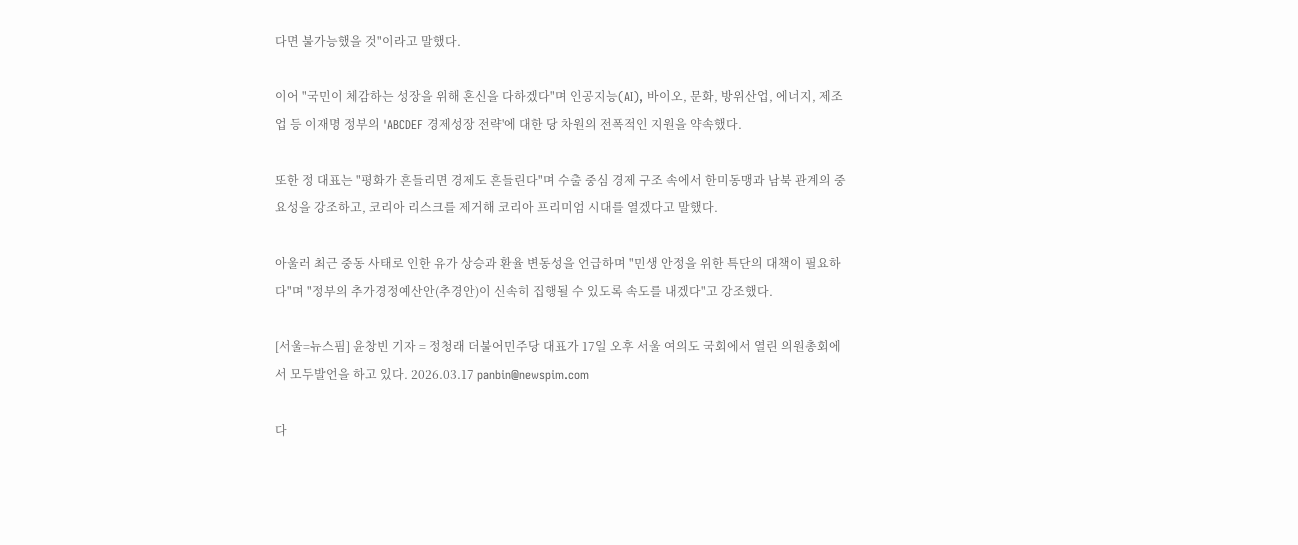다면 불가능했을 것"이라고 말했다.

이어 "국민이 체감하는 성장을 위해 혼신을 다하겠다"며 인공지능(AI), 바이오, 문화, 방위산업, 에너지, 제조업 등 이재명 정부의 'ABCDEF 경제성장 전략'에 대한 당 차원의 전폭적인 지원을 약속했다.

또한 정 대표는 "평화가 흔들리면 경제도 흔들린다"며 수출 중심 경제 구조 속에서 한미동맹과 남북 관계의 중요성을 강조하고, 코리아 리스크를 제거해 코리아 프리미엄 시대를 열겠다고 말했다.

아울러 최근 중동 사태로 인한 유가 상승과 환율 변동성을 언급하며 "민생 안정을 위한 특단의 대책이 필요하다"며 "정부의 추가경정예산안(추경안)이 신속히 집행될 수 있도록 속도를 내겠다"고 강조했다.

[서울=뉴스핌] 윤창빈 기자 = 정청래 더불어민주당 대표가 17일 오후 서울 여의도 국회에서 열린 의원총회에서 모두발언을 하고 있다. 2026.03.17 panbin@newspim.com

다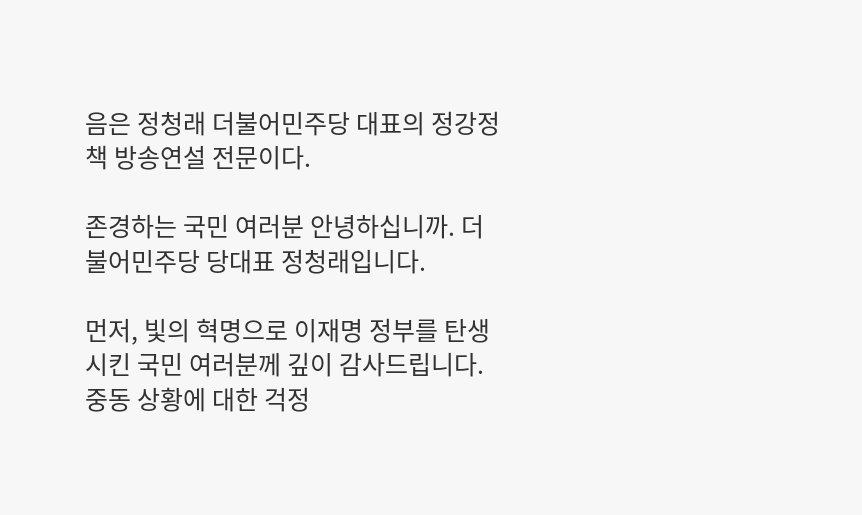음은 정청래 더불어민주당 대표의 정강정책 방송연설 전문이다.

존경하는 국민 여러분 안녕하십니까. 더불어민주당 당대표 정청래입니다.

먼저, 빛의 혁명으로 이재명 정부를 탄생시킨 국민 여러분께 깊이 감사드립니다. 중동 상황에 대한 걱정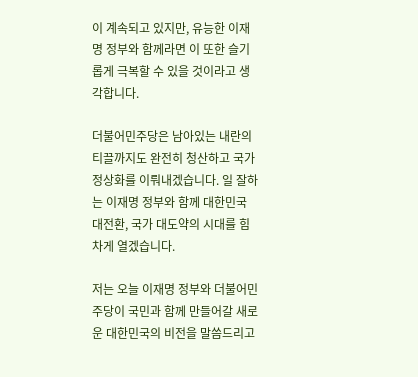이 계속되고 있지만, 유능한 이재명 정부와 함께라면 이 또한 슬기롭게 극복할 수 있을 것이라고 생각합니다.

더불어민주당은 남아있는 내란의 티끌까지도 완전히 청산하고 국가 정상화를 이뤄내겠습니다. 일 잘하는 이재명 정부와 함께 대한민국 대전환, 국가 대도약의 시대를 힘차게 열겠습니다.

저는 오늘 이재명 정부와 더불어민주당이 국민과 함께 만들어갈 새로운 대한민국의 비전을 말씀드리고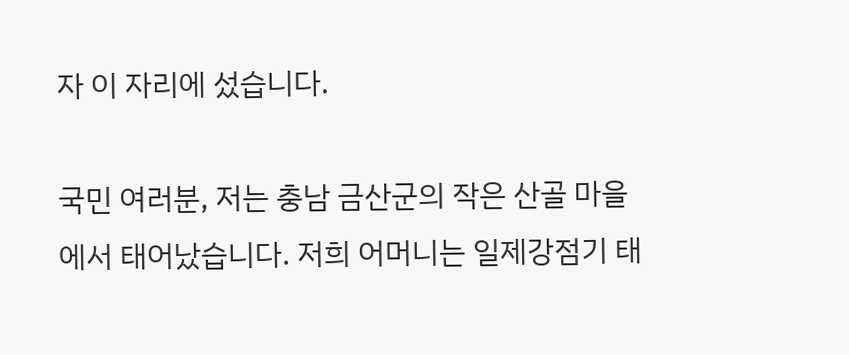자 이 자리에 섰습니다.

국민 여러분, 저는 충남 금산군의 작은 산골 마을에서 태어났습니다. 저희 어머니는 일제강점기 태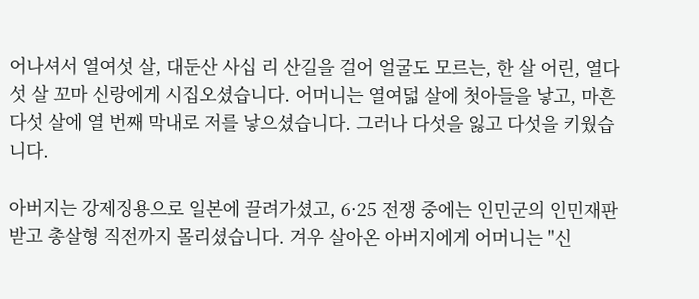어나셔서 열여섯 살, 대둔산 사십 리 산길을 걸어 얼굴도 모르는, 한 살 어린, 열다섯 살 꼬마 신랑에게 시집오셨습니다. 어머니는 열여덟 살에 첫아들을 낳고, 마흔다섯 살에 열 번째 막내로 저를 낳으셨습니다. 그러나 다섯을 잃고 다섯을 키웠습니다.

아버지는 강제징용으로 일본에 끌려가셨고, 6·25 전쟁 중에는 인민군의 인민재판 받고 총살형 직전까지 몰리셨습니다. 겨우 살아온 아버지에게 어머니는 "신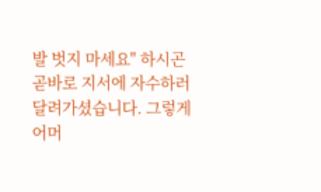발 벗지 마세요" 하시곤 곧바로 지서에 자수하러 달려가셨습니다. 그렇게 어머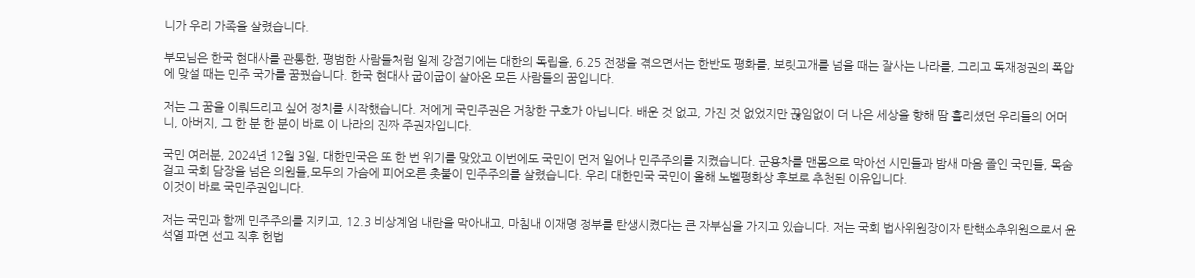니가 우리 가족을 살렸습니다.

부모님은 한국 현대사를 관통한, 평범한 사람들처럼 일제 강점기에는 대한의 독립을, 6.25 전쟁을 겪으면서는 한반도 평화를, 보릿고개를 넘을 때는 잘사는 나라를, 그리고 독재정권의 폭압에 맞설 때는 민주 국가를 꿈꿨습니다. 한국 현대사 굽이굽이 살아온 모든 사람들의 꿈입니다.

저는 그 꿈을 이뤄드리고 싶어 정치를 시작했습니다. 저에게 국민주권은 거창한 구호가 아닙니다. 배운 것 없고, 가진 것 없었지만 끊임없이 더 나은 세상을 향해 땀 흘리셨던 우리들의 어머니, 아버지, 그 한 분 한 분이 바로 이 나라의 진짜 주권자입니다.

국민 여러분, 2024년 12월 3일, 대한민국은 또 한 번 위기를 맞았고 이번에도 국민이 먼저 일어나 민주주의를 지켰습니다. 군용차를 맨몸으로 막아선 시민들과 밤새 마음 졸인 국민들, 목숨 걸고 국회 담장을 넘은 의원들,모두의 가슴에 피어오른 촛불이 민주주의를 살렸습니다. 우리 대한민국 국민이 올해 노벨평화상 후보로 추천된 이유입니다.
이것이 바로 국민주권입니다.

저는 국민과 함께 민주주의를 지키고, 12.3 비상계엄 내란을 막아내고, 마침내 이재명 정부를 탄생시켰다는 큰 자부심을 가지고 있습니다. 저는 국회 법사위원장이자 탄핵소추위원으로서 윤석열 파면 선고 직후 헌법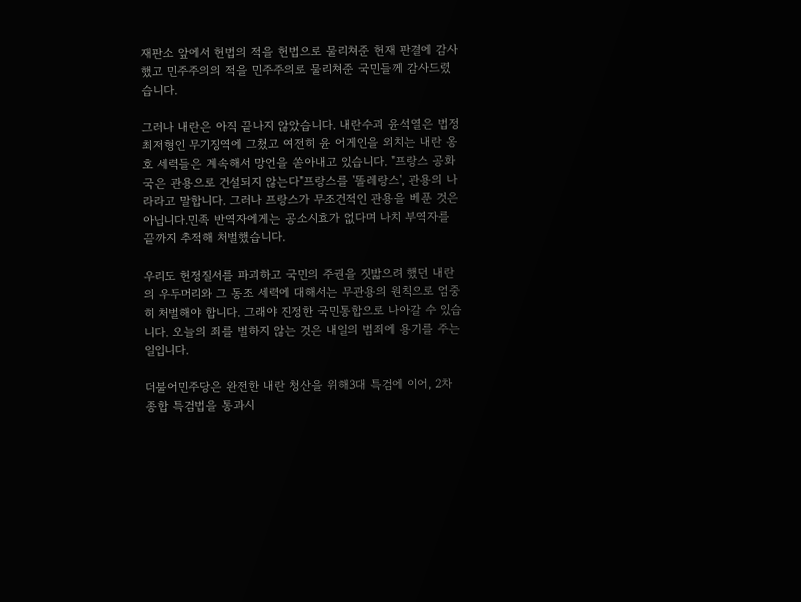재판소 앞에서 헌법의 적을 헌법으로 물리쳐준 헌재 판결에 감사했고 민주주의의 적을 민주주의로 물리쳐준 국민들께 감사드렸습니다.

그러나 내란은 아직 끝나지 않았습니다. 내란수괴 윤석열은 법정 최저형인 무기징역에 그쳤고 여전히 윤 어게인을 외치는 내란 옹호 세력들은 계속해서 망언을 쏟아내고 있습니다. "프랑스 공화국은 관용으로 건설되지 않는다"프랑스를 '똘레랑스', 관용의 나라라고 말합니다. 그러나 프랑스가 무조건적인 관용을 베푼 것은 아닙니다.민족 반역자에게는 공소시효가 없다며 나치 부역자를 끝까지 추적해 처벌했습니다.

우리도 헌정질서를 파괴하고 국민의 주권을 짓밟으려 했던 내란의 우두머리와 그 동조 세력에 대해서는 무관용의 원칙으로 엄중히 처벌해야 합니다. 그래야 진정한 국민통합으로 나아갈 수 있습니다. 오늘의 죄를 벌하지 않는 것은 내일의 범죄에 용기를 주는 일입니다.

더불어민주당은 완전한 내란 청산을 위해3대 특검에 이어, 2차 종합 특검법을 통과시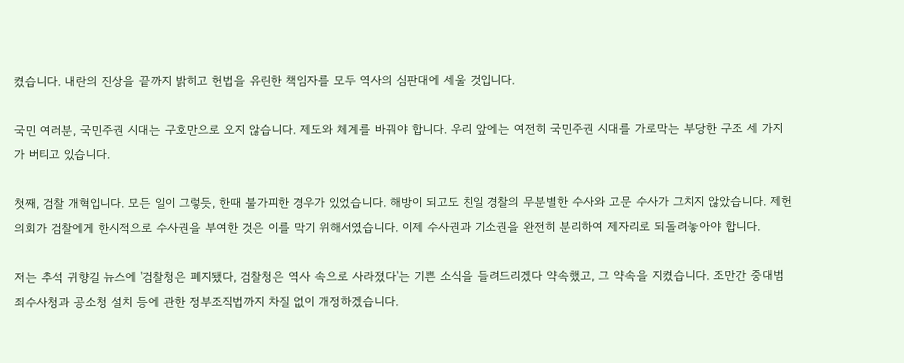켰습니다. 내란의 진상을 끝까지 밝히고 헌법을 유린한 책임자를 모두 역사의 심판대에 세울 것입니다.

국민 여러분, 국민주권 시대는 구호만으로 오지 않습니다. 제도와 체계를 바꿔야 합니다. 우리 앞에는 여전히 국민주권 시대를 가로막는 부당한 구조 세 가지가 버티고 있습니다.

첫째, 검찰 개혁입니다. 모든 일이 그렇듯, 한때 불가피한 경우가 있었습니다. 해방이 되고도 친일 경찰의 무분별한 수사와 고문 수사가 그치지 않았습니다. 제헌의회가 검찰에게 한시적으로 수사권을 부여한 것은 이를 막기 위해서였습니다. 이제 수사권과 기소권을 완전히 분리하여 제자리로 되돌려놓아야 합니다.

저는 추석 귀향길 뉴스에 '검찰청은 폐지됐다, 검찰청은 역사 속으로 사라졌다'는 기쁜 소식을 들려드리겠다 약속했고, 그 약속을 지켰습니다. 조만간 중대범죄수사청과 공소청 설치 등에 관한 정부조직법까지 차질 없이 개정하겠습니다.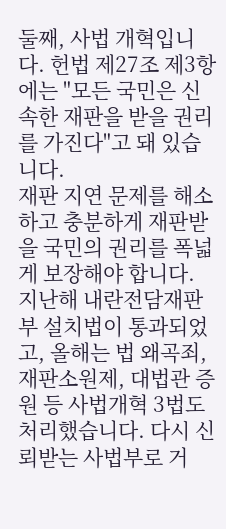둘째, 사법 개혁입니다. 헌법 제27조 제3항에는 "모든 국민은 신속한 재판을 받을 권리를 가진다"고 돼 있습니다.
재판 지연 문제를 해소하고 충분하게 재판받을 국민의 권리를 폭넓게 보장해야 합니다. 지난해 내란전담재판부 설치법이 통과되었고, 올해는 법 왜곡죄, 재판소원제, 대법관 증원 등 사법개혁 3법도 처리했습니다. 다시 신뢰받는 사법부로 거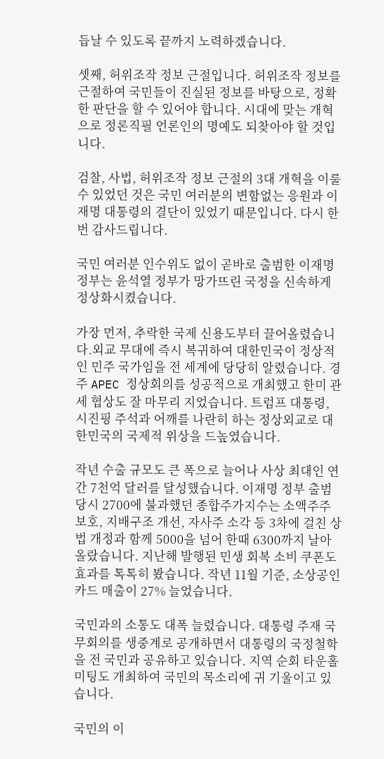듭날 수 있도록 끝까지 노력하겠습니다.

셋째, 허위조작 정보 근절입니다. 허위조작 정보를 근절하여 국민들이 진실된 정보를 바탕으로, 정확한 판단을 할 수 있어야 합니다. 시대에 맞는 개혁으로 정론직필 언론인의 명예도 되찾아야 할 것입니다.

검찰, 사법, 허위조작 정보 근절의 3대 개혁을 이룰 수 있었던 것은 국민 여러분의 변함없는 응원과 이재명 대통령의 결단이 있었기 때문입니다. 다시 한번 감사드립니다.

국민 여러분 인수위도 없이 곧바로 출범한 이재명 정부는 윤석열 정부가 망가뜨린 국정을 신속하게 정상화시켰습니다.

가장 먼저, 추락한 국제 신용도부터 끌어올렸습니다.외교 무대에 즉시 복귀하여 대한민국이 정상적인 민주 국가임을 전 세계에 당당히 알렸습니다. 경주 APEC 정상회의를 성공적으로 개최했고 한미 관세 협상도 잘 마무리 지었습니다. 트럼프 대통령, 시진핑 주석과 어깨를 나란히 하는 정상외교로 대한민국의 국제적 위상을 드높였습니다.

작년 수출 규모도 큰 폭으로 늘어나 사상 최대인 연간 7천억 달러를 달성했습니다. 이재명 정부 출범 당시 2700에 불과했던 종합주가지수는 소액주주 보호, 지배구조 개선, 자사주 소각 등 3차에 걸친 상법 개정과 함께 5000을 넘어 한때 6300까지 날아올랐습니다. 지난해 발행된 민생 회복 소비 쿠폰도 효과를 톡톡히 봤습니다. 작년 11월 기준, 소상공인 카드 매출이 27% 늘었습니다.

국민과의 소통도 대폭 늘렸습니다. 대통령 주재 국무회의를 생중계로 공개하면서 대통령의 국정철학을 전 국민과 공유하고 있습니다. 지역 순회 타운홀미팅도 개최하여 국민의 목소리에 귀 기울이고 있습니다.

국민의 이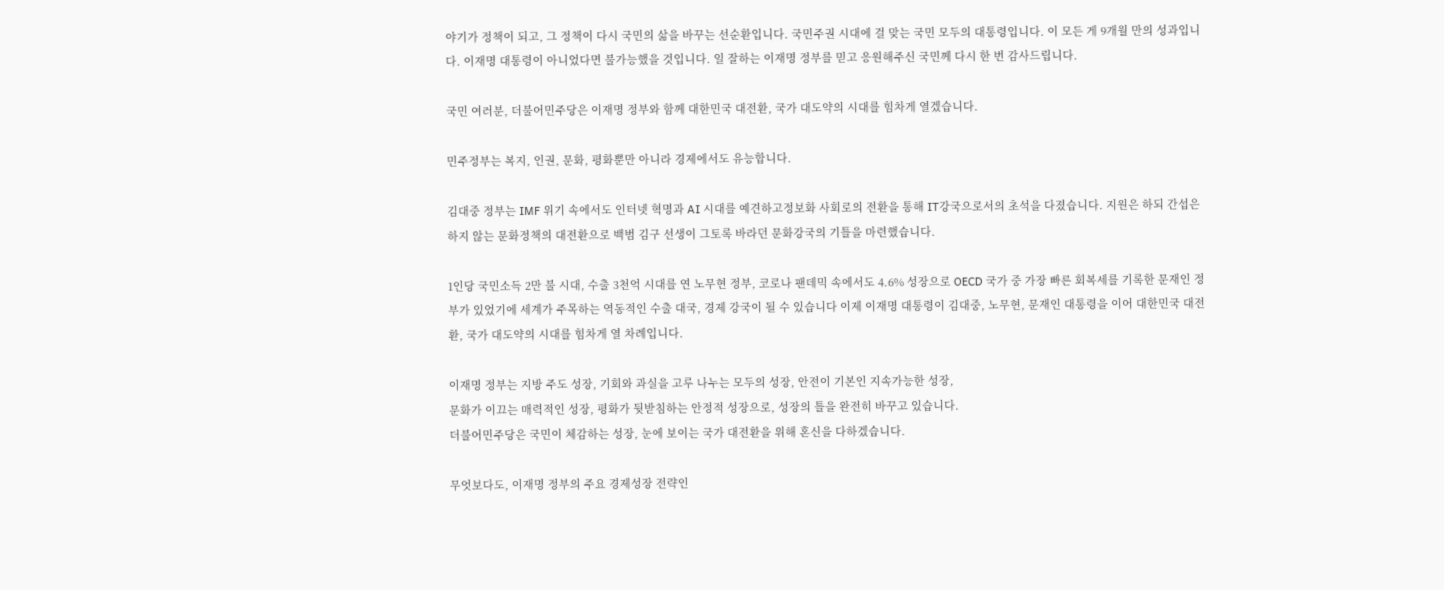야기가 정책이 되고, 그 정책이 다시 국민의 삶을 바꾸는 선순환입니다. 국민주권 시대에 걸 맞는 국민 모두의 대통령입니다. 이 모든 게 9개월 만의 성과입니다. 이재명 대통령이 아니었다면 불가능했을 것입니다. 일 잘하는 이재명 정부를 믿고 응원해주신 국민께 다시 한 번 감사드립니다.

국민 여러분, 더불어민주당은 이재명 정부와 함께 대한민국 대전환, 국가 대도약의 시대를 힘차게 열겠습니다.

민주정부는 복지, 인권, 문화, 평화뿐만 아니라 경제에서도 유능합니다.

김대중 정부는 IMF 위기 속에서도 인터넷 혁명과 AI 시대를 예견하고정보화 사회로의 전환을 통해 IT강국으로서의 초석을 다졌습니다. 지원은 하되 간섭은 하지 않는 문화정책의 대전환으로 백범 김구 선생이 그토록 바라던 문화강국의 기틀을 마련했습니다.

1인당 국민소득 2만 불 시대, 수출 3천억 시대를 연 노무현 정부, 코로나 팬데믹 속에서도 4.6% 성장으로 OECD 국가 중 가장 빠른 회복세를 기록한 문재인 정부가 있었기에 세계가 주목하는 역동적인 수출 대국, 경제 강국이 될 수 있습니다 이제 이재명 대통령이 김대중, 노무현, 문재인 대통령을 이어 대한민국 대전환, 국가 대도약의 시대를 힘차게 열 차례입니다.

이재명 정부는 지방 주도 성장, 기회와 과실을 고루 나누는 모두의 성장, 안전이 기본인 지속가능한 성장,
문화가 이끄는 매력적인 성장, 평화가 뒷받침하는 안정적 성장으로, 성장의 틀을 완전히 바꾸고 있습니다.
더불어민주당은 국민이 체감하는 성장, 눈에 보이는 국가 대전환을 위해 혼신을 다하겠습니다.

무엇보다도, 이재명 정부의 주요 경제성장 전략인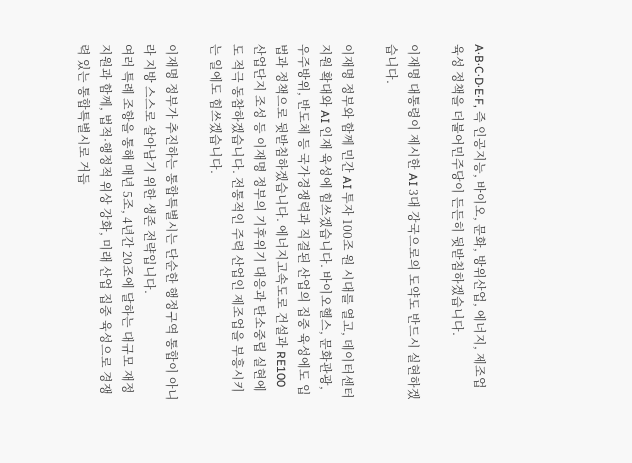A·B·C·D·E·F, 즉 인공지능, 바이오, 문화, 방위산업, 에너지, 제조업 육성 정책을 더불어민주당이 든든히 뒷받침하겠습니다.

이재명 대통령이 제시한 AI 3대 강국으로의 도약도 반드시 실현하겠습니다.

이재명 정부와 함께 민간 AI 투자 100조 원 시대를 열고, 데이터센터 지원 확대와 AI 인재 육성에 힘쓰겠습니다. 바이오헬스, 문화관광, 우주방위, 반도체 등 국가경쟁력과 직결된 산업의 집중 육성에도 입법과 정책으로 뒷받침하겠습니다. 에너지고속도로 건설과 RE100 산업단지 조성 등 이재명 정부의 기후위기 대응과 탄소중립 실현에도 적극 동참하겠습니다. 전통적인 주력 산업인 제조업을 부흥시키는 일에도 힘쓰겠습니다.

이재명 정부가 추진하는 통합특별시는 단순한 행정구역 통합이 아니라 지방 스스로 살아남기 위한 생존 전략입니다.
여러 특례 조항을 통해 매년 5조, 4년간 20조에 달하는 대규모 재정 지원과 함께, 법적·행정적 위상 강화, 미래 산업 집중 육성으로 경쟁력 있는 통합특별시로 거듭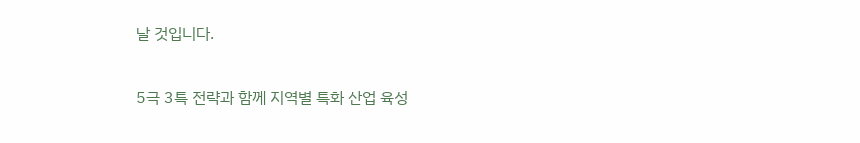날 것입니다.

5극 3특 전략과 함께 지역별 특화 산업 육성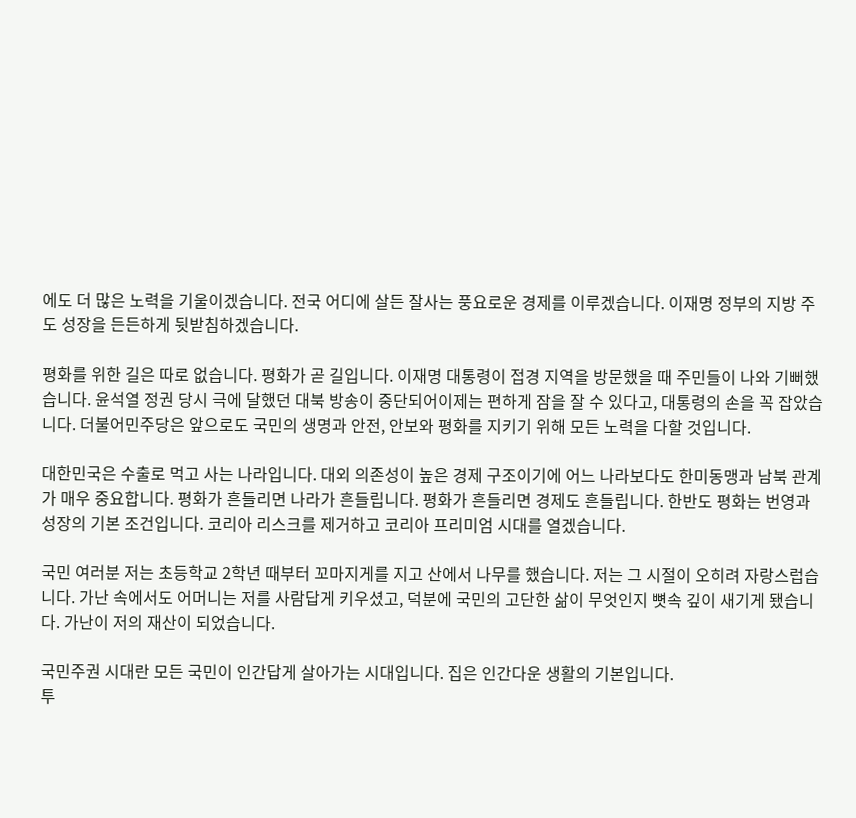에도 더 많은 노력을 기울이겠습니다. 전국 어디에 살든 잘사는 풍요로운 경제를 이루겠습니다. 이재명 정부의 지방 주도 성장을 든든하게 뒷받침하겠습니다.

평화를 위한 길은 따로 없습니다. 평화가 곧 길입니다. 이재명 대통령이 접경 지역을 방문했을 때 주민들이 나와 기뻐했습니다. 윤석열 정권 당시 극에 달했던 대북 방송이 중단되어이제는 편하게 잠을 잘 수 있다고, 대통령의 손을 꼭 잡았습니다. 더불어민주당은 앞으로도 국민의 생명과 안전, 안보와 평화를 지키기 위해 모든 노력을 다할 것입니다.

대한민국은 수출로 먹고 사는 나라입니다. 대외 의존성이 높은 경제 구조이기에 어느 나라보다도 한미동맹과 남북 관계가 매우 중요합니다. 평화가 흔들리면 나라가 흔들립니다. 평화가 흔들리면 경제도 흔들립니다. 한반도 평화는 번영과 성장의 기본 조건입니다. 코리아 리스크를 제거하고 코리아 프리미엄 시대를 열겠습니다.

국민 여러분 저는 초등학교 2학년 때부터 꼬마지게를 지고 산에서 나무를 했습니다. 저는 그 시절이 오히려 자랑스럽습니다. 가난 속에서도 어머니는 저를 사람답게 키우셨고, 덕분에 국민의 고단한 삶이 무엇인지 뼛속 깊이 새기게 됐습니다. 가난이 저의 재산이 되었습니다.

국민주권 시대란 모든 국민이 인간답게 살아가는 시대입니다. 집은 인간다운 생활의 기본입니다.
투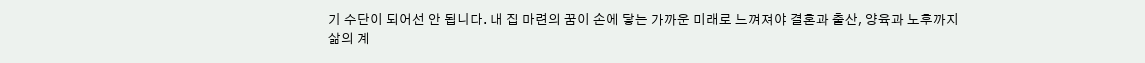기 수단이 되어선 안 됩니다. 내 집 마련의 꿈이 손에 닿는 가까운 미래로 느껴져야 결혼과 출산, 양육과 노후까지
삶의 계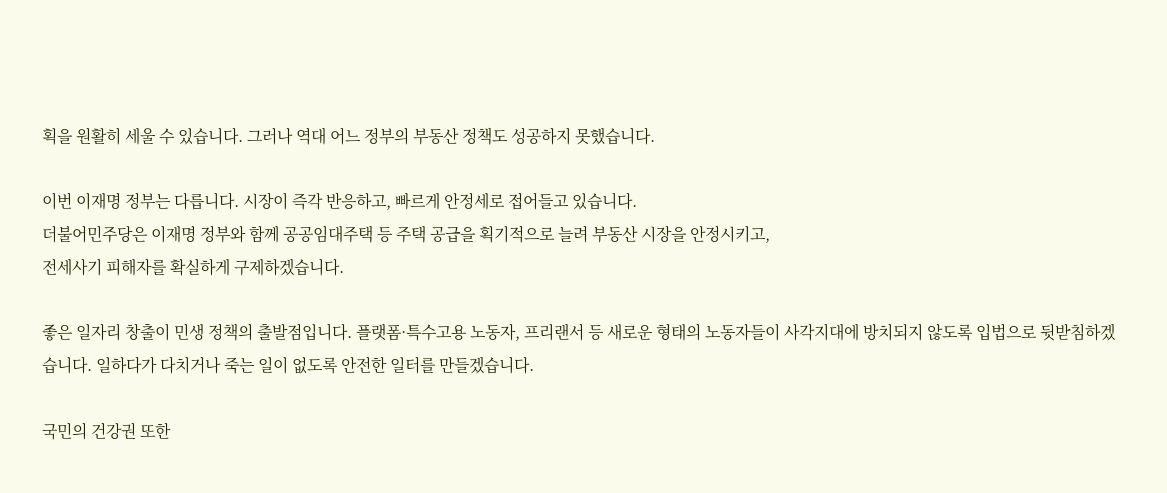획을 원활히 세울 수 있습니다. 그러나 역대 어느 정부의 부동산 정책도 성공하지 못했습니다.

이번 이재명 정부는 다릅니다. 시장이 즉각 반응하고, 빠르게 안정세로 접어들고 있습니다.
더불어민주당은 이재명 정부와 함께 공공임대주택 등 주택 공급을 획기적으로 늘려 부동산 시장을 안정시키고,
전세사기 피해자를 확실하게 구제하겠습니다.

좋은 일자리 창출이 민생 정책의 출발점입니다. 플랫폼·특수고용 노동자, 프리랜서 등 새로운 형태의 노동자들이 사각지대에 방치되지 않도록 입법으로 뒷받침하겠습니다. 일하다가 다치거나 죽는 일이 없도록 안전한 일터를 만들겠습니다.

국민의 건강권 또한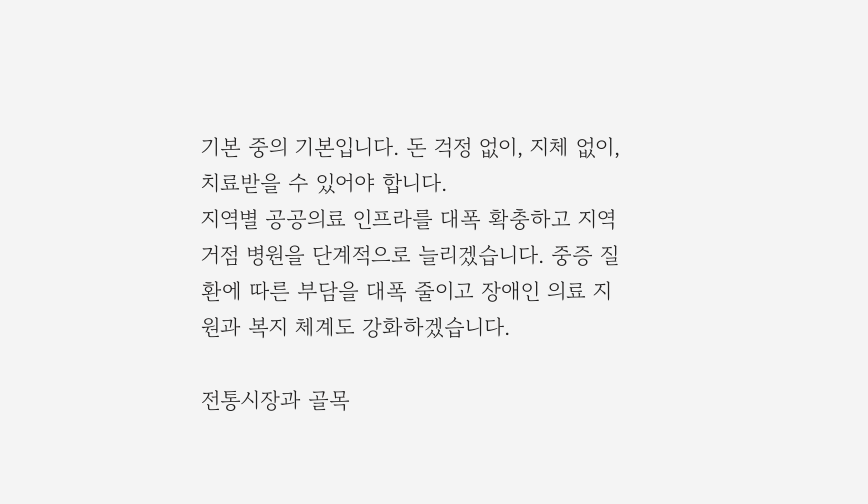기본 중의 기본입니다. 돈 걱정 없이, 지체 없이, 치료받을 수 있어야 합니다.
지역별 공공의료 인프라를 대폭 확충하고 지역 거점 병원을 단계적으로 늘리겠습니다. 중증 질환에 따른 부담을 대폭 줄이고 장애인 의료 지원과 복지 체계도 강화하겠습니다.

전통시장과 골목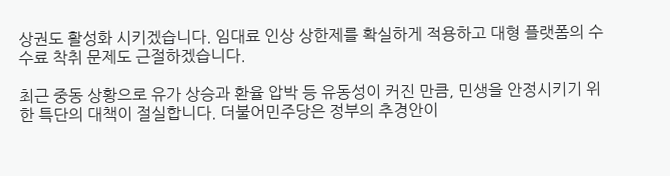상권도 활성화 시키겠습니다. 임대료 인상 상한제를 확실하게 적용하고 대형 플랫폼의 수수료 착취 문제도 근절하겠습니다.

최근 중동 상황으로 유가 상승과 환율 압박 등 유동성이 커진 만큼, 민생을 안정시키기 위한 특단의 대책이 절실합니다. 더불어민주당은 정부의 추경안이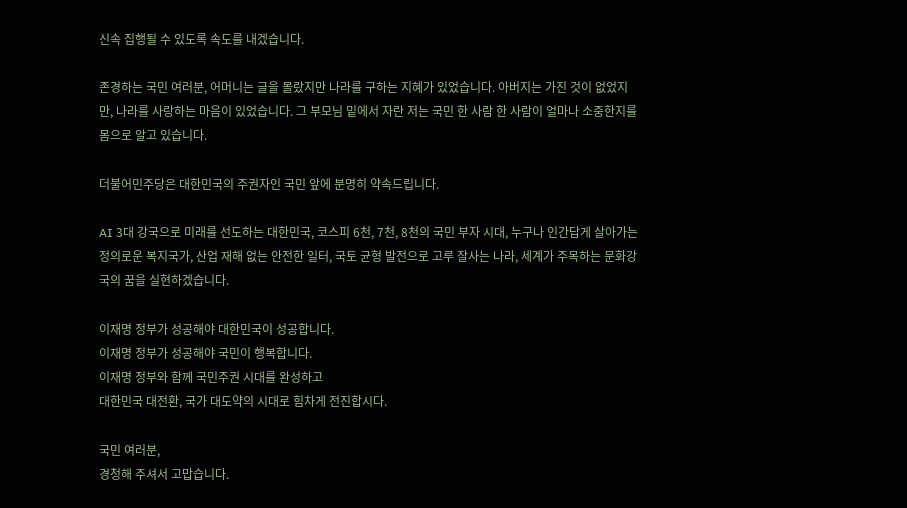신속 집행될 수 있도록 속도를 내겠습니다.

존경하는 국민 여러분, 어머니는 글을 몰랐지만 나라를 구하는 지혜가 있었습니다. 아버지는 가진 것이 없었지만, 나라를 사랑하는 마음이 있었습니다. 그 부모님 밑에서 자란 저는 국민 한 사람 한 사람이 얼마나 소중한지를 몸으로 알고 있습니다.

더불어민주당은 대한민국의 주권자인 국민 앞에 분명히 약속드립니다.

AI 3대 강국으로 미래를 선도하는 대한민국, 코스피 6천, 7천, 8천의 국민 부자 시대, 누구나 인간답게 살아가는 정의로운 복지국가, 산업 재해 없는 안전한 일터, 국토 균형 발전으로 고루 잘사는 나라, 세계가 주목하는 문화강국의 꿈을 실현하겠습니다.

이재명 정부가 성공해야 대한민국이 성공합니다.
이재명 정부가 성공해야 국민이 행복합니다.
이재명 정부와 함께 국민주권 시대를 완성하고
대한민국 대전환, 국가 대도약의 시대로 힘차게 전진합시다.

국민 여러분,
경청해 주셔서 고맙습니다.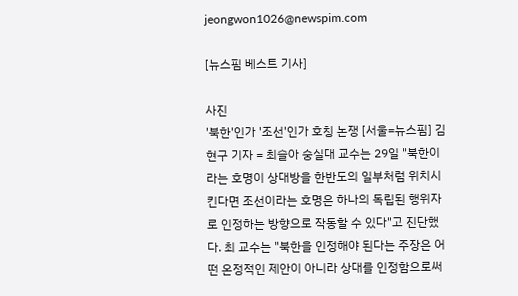jeongwon1026@newspim.com

[뉴스핌 베스트 기사]

사진
'북한'인가 '조선'인가 호칭 논쟁 [서울=뉴스핌] 김현구 기자 = 최슬아 숭실대 교수는 29일 "북한이라는 호명이 상대방을 한반도의 일부처럼 위치시킨다면 조선이라는 호명은 하나의 독립된 행위자로 인정하는 방향으로 작동할 수 있다"고 진단했다. 최 교수는 "북한을 인정해야 된다는 주장은 어떤 온정적인 제안이 아니라 상대를 인정함으로써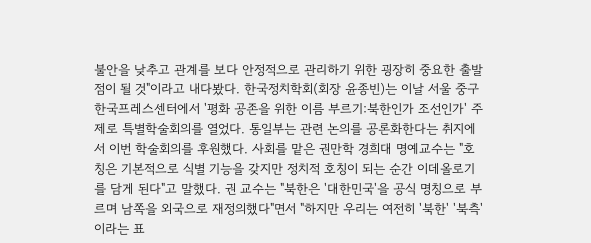불안을 낮추고 관계를 보다 안정적으로 관리하기 위한 굉장히 중요한 출발점이 될 것"이라고 내다봤다. 한국정치학회(회장 윤종빈)는 이날 서울 중구 한국프레스센터에서 '평화 공존을 위한 이름 부르기:북한인가 조선인가' 주제로 특별학술회의를 열었다. 통일부는 관련 논의를 공론화한다는 취지에서 이번 학술회의를 후원했다. 사회를 맡은 권만학 경희대 명예교수는 "호칭은 기본적으로 식별 기능을 갖지만 정치적 호칭이 되는 순간 이데올로기를 담게 된다"고 말했다. 권 교수는 "북한은 '대한민국'을 공식 명칭으로 부르며 남쪽을 외국으로 재정의했다"면서 "하지만 우리는 여전히 '북한' '북측'이라는 표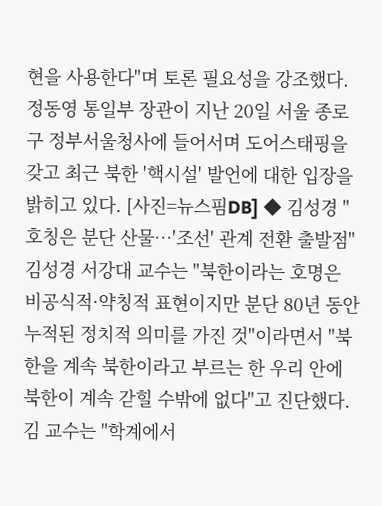현을 사용한다"며 토론 필요성을 강조했다. 정동영 통일부 장관이 지난 20일 서울 종로구 정부서울청사에 들어서며 도어스태핑을 갖고 최근 북한 '핵시설' 발언에 대한 입장을 밝히고 있다. [사진=뉴스핌DB] ◆ 김성경 "호칭은 분단 산물…'조선' 관계 전환 출발점" 김성경 서강대 교수는 "북한이라는 호명은 비공식적·약칭적 표현이지만 분단 80년 동안 누적된 정치적 의미를 가진 것"이라면서 "북한을 계속 북한이라고 부르는 한 우리 안에 북한이 계속 갇힐 수밖에 없다"고 진단했다. 김 교수는 "학계에서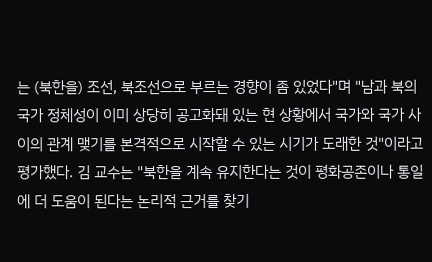는 (북한을) 조선, 북조선으로 부르는 경향이 좀 있었다"며 "남과 북의 국가 정체성이 이미 상당히 공고화돼 있는 현 상황에서 국가와 국가 사이의 관계 맺기를 본격적으로 시작할 수 있는 시기가 도래한 것"이라고 평가했다. 김 교수는 "북한을 계속 유지한다는 것이 평화공존이나 통일에 더 도움이 된다는 논리적 근거를 찾기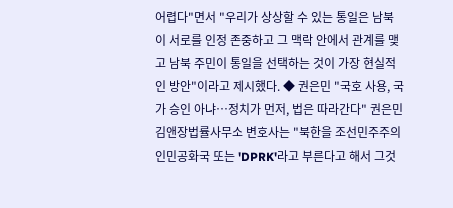어렵다"면서 "우리가 상상할 수 있는 통일은 남북이 서로를 인정 존중하고 그 맥락 안에서 관계를 맺고 남북 주민이 통일을 선택하는 것이 가장 현실적인 방안"이라고 제시했다. ◆ 권은민 "국호 사용, 국가 승인 아냐…정치가 먼저, 법은 따라간다" 권은민 김앤장법률사무소 변호사는 "북한을 조선민주주의인민공화국 또는 'DPRK'라고 부른다고 해서 그것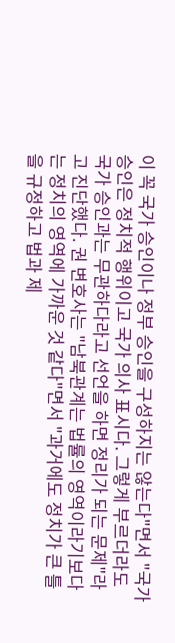이 꼭 국가 승인이나 정부 승인을 구성하지는 않는다"면서 "국가 승인은 정치적 행위이고 국가 의사 표시다. 그렇게 부르더라도 국가 승인과는 무관하다라고 선언을 하면 정리가 되는 문제"라고 진단했다. 권 변호사는 "남북관계는 법률의 영역이라기보다는 정치의 영역에 가까운 것 같다"면서 "과거에도 정치가 큰 틀을 규정하고 법과 제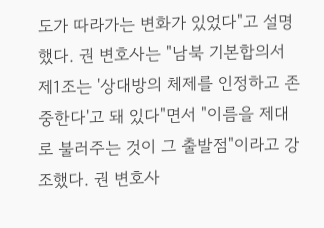도가 따라가는 변화가 있었다"고 설명했다. 권 변호사는 "남북 기본합의서 제1조는 '상대방의 체제를 인정하고 존중한다'고 돼 있다"면서 "이름을 제대로 불러주는 것이 그 출발점"이라고 강조했다. 권 변호사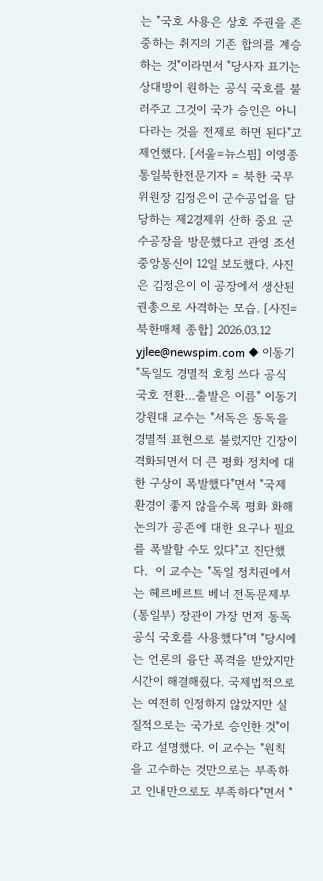는 "국호 사용은 상호 주권을 존중하는 취지의 기존 합의를 계승하는 것"이라면서 "당사자 표기는 상대방이 원하는 공식 국호를 불러주고 그것이 국가 승인은 아니다라는 것을 전제로 하면 된다"고 제언했다. [서울=뉴스핌] 이영종 통일북한전문기자 = 북한 국무위원장 김정은이 군수공업을 담당하는 제2경제위 산하 중요 군수공장을 방문했다고 관영 조선중앙통신이 12일 보도했다. 사진은 김정은이 이 공장에서 생산된 권총으로 사격하는 모습. [사진=북한매체 종합] 2026.03.12 yjlee@newspim.com ◆ 이동기 "독일도 경멸적 호칭 쓰다 공식 국호 전환…출발은 이름" 이동기 강원대 교수는 "서독은 동독을 경멸적 표현으로 불렀지만 긴장이 격화되면서 더 큰 평화 정치에 대한 구상이 폭발했다"면서 "국제 환경이 좋지 않을수록 평화 화해 논의가 공존에 대한 요구나 필요를 폭발할 수도 있다"고 진단했다.  이 교수는 "독일 정치권에서는 헤르베르트 베너 전독문제부(통일부) 장관이 가장 먼저 동독 공식 국호를 사용했다"며 "당시에는 언론의 융단 폭격을 받았지만 시간이 해결해줬다. 국제법적으로는 여전히 인정하지 않았지만 실질적으로는 국가로 승인한 것"이라고 설명했다. 이 교수는 "원칙을 고수하는 것만으로는 부족하고 인내만으로도 부족하다"면서 "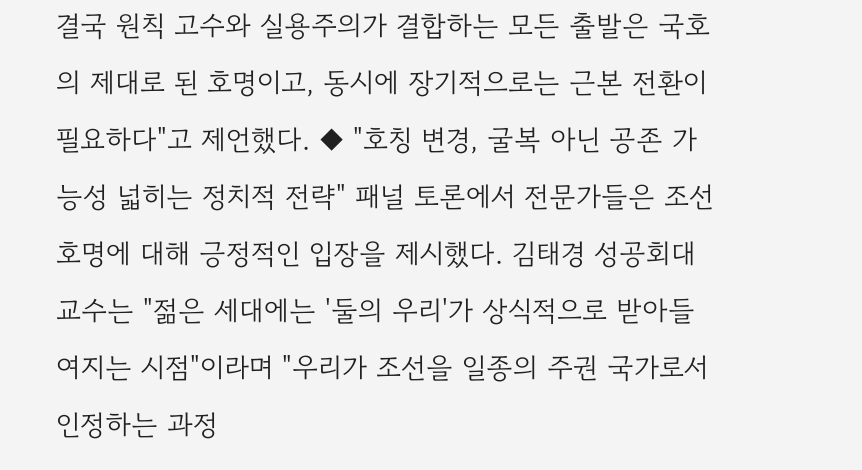결국 원칙 고수와 실용주의가 결합하는 모든 출발은 국호의 제대로 된 호명이고, 동시에 장기적으로는 근본 전환이 필요하다"고 제언했다. ◆ "호칭 변경, 굴복 아닌 공존 가능성 넓히는 정치적 전략" 패널 토론에서 전문가들은 조선 호명에 대해 긍정적인 입장을 제시했다. 김태경 성공회대 교수는 "젊은 세대에는 '둘의 우리'가 상식적으로 받아들여지는 시점"이라며 "우리가 조선을 일종의 주권 국가로서 인정하는 과정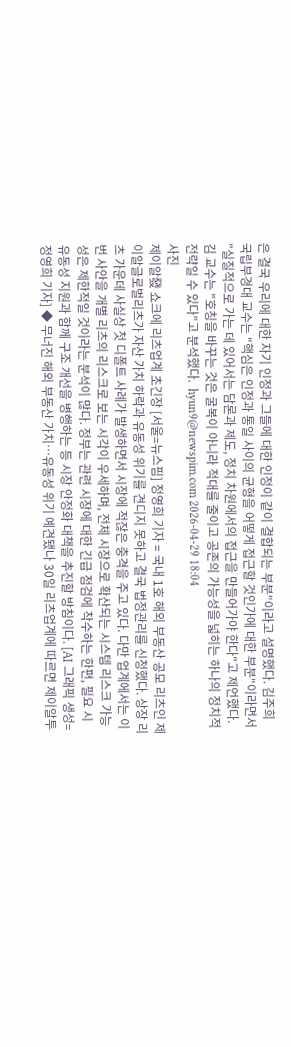은 결국 우리에 대한 자기 인정과 그들에 대한 인정이 같이 결합되는 부분"이라고 설명했다. 김주희 국립부경대 교수는 "핵심은 인정과 통일 사이의 균형을 어떻게 접근할 것인가에 대한 부분"이라면서 "실질적으로 가는 데 있어서는 담론과 제도, 정치 차원에서의 접근을 만들어가야 한다"고 제언했다. 김 교수는 "호칭을 바꾸는 것은 굴복이 아니라 적대를 줄이고 공존의 가능성을 넓히는 하나의 정치적 전략일 수 있다"고 분석했다.  hyun9@newspim.com 2026-04-29 18:04
사진
제이알發 쇼크에 리츠업계 초긴장 [서울=뉴스핌] 정영희 기자 = 국내 1호 해외 부동산 공모 리츠인 제이알글로벌리츠가 자산 가치 하락과 유동성 위기를 견디지 못하고 결국 법정관리를 신청했다. 상장 리츠 가운데 사실상 첫 디폴트 사례가 발생하면서 시장에 적잖은 충격을 주고 있다. 다만 업계에서는 이번 사안을 개별 리츠의 리스크로 보는 시각이 우세하며, 전체 시장으로 확산되는 시스템 리스크 가능성은 제한적일 것이라는 분석이 많다. 정부는 관련 시장에 대한 긴급 점검에 착수하는 한편, 필요 시 유동성 지원과 함께 구조 개선을 병행하는 등 시장 안정화 대책을 추진할 방침이다. [AI 그래픽 생성=정영희 기자] ◆ 무너진 해외 부동산 가치…유동성 위기 예견됐나 30일 리츠업계에 따르면 제이알투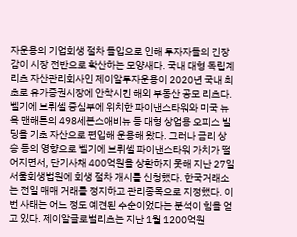자운용의 기업회생 절차 돌입으로 인해 투자자들의 긴장감이 시장 전반으로 확산하는 모양새다. 국내 대형 독립계 리츠 자산관리회사인 제이알투자운용이 2020년 국내 최초로 유가증권시장에 안착시킨 해외 부동산 공모 리츠다. 벨기에 브뤼셀 중심부에 위치한 파이낸스타워와 미국 뉴욕 맨해튼의 498세븐스애비뉴 등 대형 상업용 오피스 빌딩을 기초 자산으로 편입해 운용해 왔다. 그러나 금리 상승 등의 영향으로 벨기에 브뤼셀 파이낸스타워 가치가 떨어지면서, 단기사채 400억원을 상환하지 못해 지난 27일 서울회생법원에 회생 절차 개시를 신청했다. 한국거래소는 전일 매매 거래를 정지하고 관리종목으로 지정했다. 이번 사태는 어느 정도 예견된 수순이었다는 분석이 힘을 얻고 있다. 제이알글로벌리츠는 지난 1월 1200억원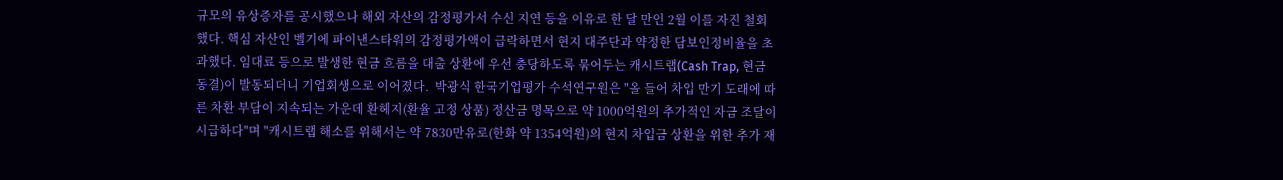규모의 유상증자를 공시했으나 해외 자산의 감정평가서 수신 지연 등을 이유로 한 달 만인 2월 이를 자진 철회했다. 핵심 자산인 벨기에 파이낸스타워의 감정평가액이 급락하면서 현지 대주단과 약정한 담보인정비율을 초과했다. 임대료 등으로 발생한 현금 흐름을 대출 상환에 우선 충당하도록 묶어두는 캐시트랩(Cash Trap, 현금 동결)이 발동되더니 기업회생으로 이어졌다.  박광식 한국기업평가 수석연구원은 "올 들어 차입 만기 도래에 따른 차환 부담이 지속되는 가운데 환헤지(환율 고정 상품) 정산금 명목으로 약 1000억원의 추가적인 자금 조달이 시급하다"며 "캐시트랩 해소를 위해서는 약 7830만유로(한화 약 1354억원)의 현지 차입금 상환을 위한 추가 재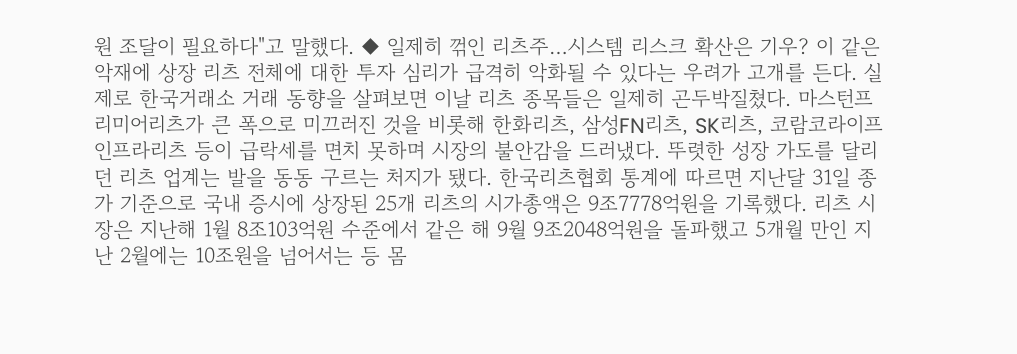원 조달이 필요하다"고 말했다. ◆ 일제히 꺾인 리츠주…시스템 리스크 확산은 기우? 이 같은 악재에 상장 리츠 전체에 대한 투자 심리가 급격히 악화될 수 있다는 우려가 고개를 든다. 실제로 한국거래소 거래 동향을 살펴보면 이날 리츠 종목들은 일제히 곤두박질쳤다. 마스턴프리미어리츠가 큰 폭으로 미끄러진 것을 비롯해 한화리츠, 삼성FN리츠, SK리츠, 코람코라이프인프라리츠 등이 급락세를 면치 못하며 시장의 불안감을 드러냈다. 뚜렷한 성장 가도를 달리던 리츠 업계는 발을 동동 구르는 처지가 됐다. 한국리츠협회 통계에 따르면 지난달 31일 종가 기준으로 국내 증시에 상장된 25개 리츠의 시가총액은 9조7778억원을 기록했다. 리츠 시장은 지난해 1월 8조103억원 수준에서 같은 해 9월 9조2048억원을 돌파했고 5개월 만인 지난 2월에는 10조원을 넘어서는 등 몸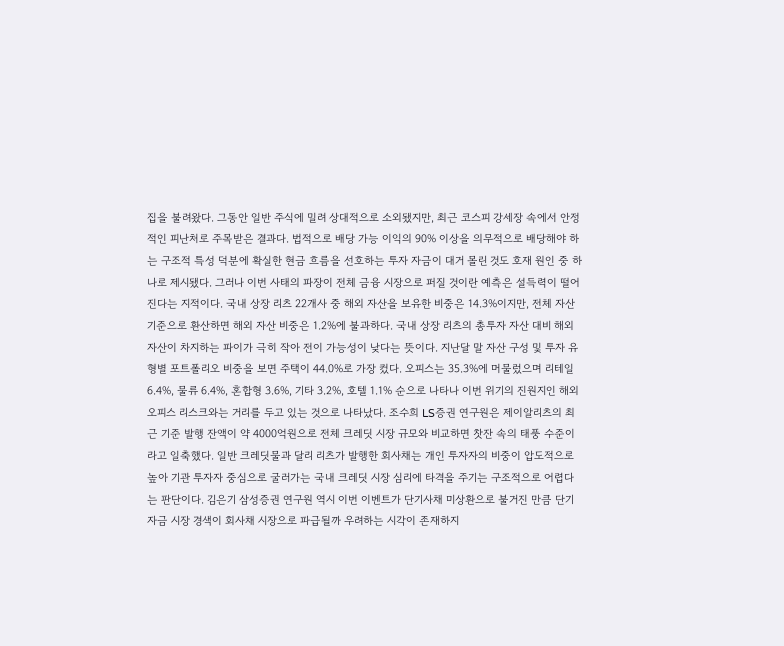집을 불려왔다. 그동안 일반 주식에 밀려 상대적으로 소외됐지만, 최근 코스피 강세장 속에서 안정적인 피난처로 주목받은 결과다. 법적으로 배당 가능 이익의 90% 이상을 의무적으로 배당해야 하는 구조적 특성 덕분에 확실한 현금 흐름을 선호하는 투자 자금이 대거 몰린 것도 호재 원인 중 하나로 제시됐다. 그러나 이번 사태의 파장이 전체 금융 시장으로 퍼질 것이란 예측은 설득력이 떨어진다는 지적이다. 국내 상장 리츠 22개사 중 해외 자산을 보유한 비중은 14.3%이지만, 전체 자산 기준으로 환산하면 해외 자산 비중은 1.2%에 불과하다. 국내 상장 리츠의 총투자 자산 대비 해외 자산이 차지하는 파이가 극히 작아 전이 가능성이 낮다는 뜻이다. 지난달 말 자산 구성 및 투자 유형별 포트폴리오 비중을 보면 주택이 44.0%로 가장 컸다. 오피스는 35.3%에 머물렀으며 리테일 6.4%, 물류 6.4%, 혼합형 3.6%, 기타 3.2%, 호텔 1.1% 순으로 나타나 이번 위기의 진원지인 해외 오피스 리스크와는 거리를 두고 있는 것으로 나타났다. 조수희 LS증권 연구원은 제이알리츠의 최근 기준 발행 잔액이 약 4000억원으로 전체 크레딧 시장 규모와 비교하면 찻잔 속의 태풍 수준이라고 일축했다. 일반 크레딧물과 달리 리츠가 발행한 회사채는 개인 투자자의 비중이 압도적으로 높아 기관 투자자 중심으로 굴러가는 국내 크레딧 시장 심리에 타격을 주기는 구조적으로 어렵다는 판단이다. 김은기 삼성증권 연구원 역시 이번 이벤트가 단기사채 미상환으로 불거진 만큼 단기 자금 시장 경색이 회사채 시장으로 파급될까 우려하는 시각이 존재하지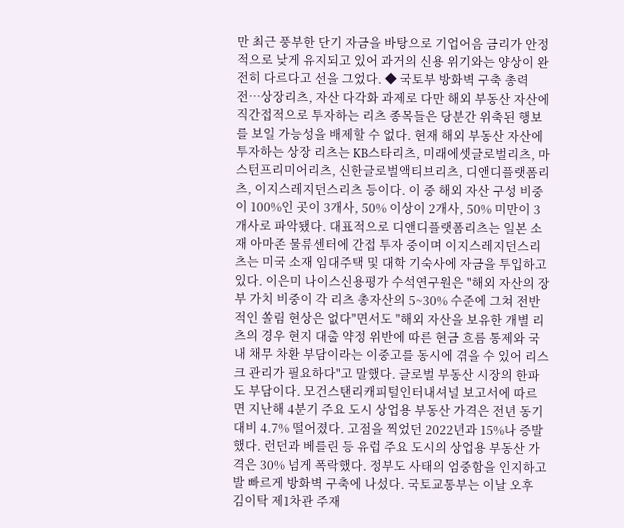만 최근 풍부한 단기 자금을 바탕으로 기업어음 금리가 안정적으로 낮게 유지되고 있어 과거의 신용 위기와는 양상이 완전히 다르다고 선을 그었다. ◆ 국토부 방화벽 구축 총력전…상장리츠, 자산 다각화 과제로 다만 해외 부동산 자산에 직간접적으로 투자하는 리츠 종목들은 당분간 위축된 행보를 보일 가능성을 배제할 수 없다. 현재 해외 부동산 자산에 투자하는 상장 리츠는 KB스타리츠, 미래에셋글로벌리츠, 마스턴프리미어리츠, 신한글로벌액티브리츠, 디앤디플랫폼리츠, 이지스레지던스리츠 등이다. 이 중 해외 자산 구성 비중이 100%인 곳이 3개사, 50% 이상이 2개사, 50% 미만이 3개사로 파악됐다. 대표적으로 디앤디플랫폼리츠는 일본 소재 아마존 물류센터에 간접 투자 중이며 이지스레지던스리츠는 미국 소재 임대주택 및 대학 기숙사에 자금을 투입하고 있다. 이은미 나이스신용평가 수석연구원은 "해외 자산의 장부 가치 비중이 각 리츠 총자산의 5~30% 수준에 그쳐 전반적인 쏠림 현상은 없다"면서도 "해외 자산을 보유한 개별 리츠의 경우 현지 대출 약정 위반에 따른 현금 흐름 통제와 국내 채무 차환 부담이라는 이중고를 동시에 겪을 수 있어 리스크 관리가 필요하다"고 말했다. 글로벌 부동산 시장의 한파도 부담이다. 모건스탠리캐피털인터내셔널 보고서에 따르면 지난해 4분기 주요 도시 상업용 부동산 가격은 전년 동기 대비 4.7% 떨어졌다. 고점을 찍었던 2022년과 15%나 증발했다. 런던과 베를린 등 유럽 주요 도시의 상업용 부동산 가격은 30% 넘게 폭락했다. 정부도 사태의 엄중함을 인지하고 발 빠르게 방화벽 구축에 나섰다. 국토교통부는 이날 오후 김이탁 제1차관 주재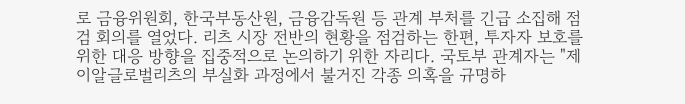로 금융위원회, 한국부동산원, 금융감독원 등 관계 부처를 긴급 소집해 점검 회의를 열었다. 리츠 시장 전반의 현황을 점검하는 한편, 투자자 보호를 위한 대응 방향을 집중적으로 논의하기 위한 자리다. 국토부 관계자는 "제이알글로벌리츠의 부실화 과정에서 불거진 각종 의혹을 규명하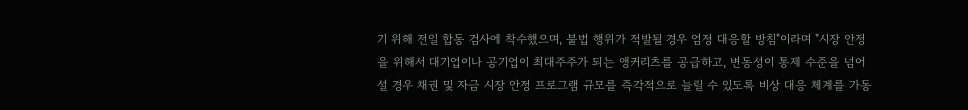기 위해 전일 합동 검사에 착수했으며, 불법 행위가 적발될 경우 엄정 대응할 방침"이라며 "시장 안정을 위해서 대기업이나 공기업이 최대주주가 되는 앵커리츠를 공급하고, 변동성이 통제 수준을 넘어설 경우 채권 및 자금 시장 안정 프로그램 규모를 즉각적으로 늘릴 수 있도록 비상 대응 체계를 가동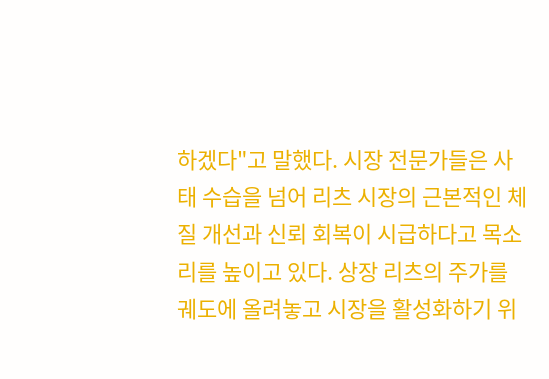하겠다"고 말했다. 시장 전문가들은 사태 수습을 넘어 리츠 시장의 근본적인 체질 개선과 신뢰 회복이 시급하다고 목소리를 높이고 있다. 상장 리츠의 주가를 궤도에 올려놓고 시장을 활성화하기 위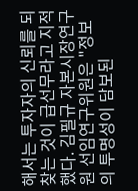해서는 투자자의 신뢰를 되찾는 것이 급선무라고 지적했다. 김필규 자본시장연구원 선임연구위원은 "정보의 투명성이 담보된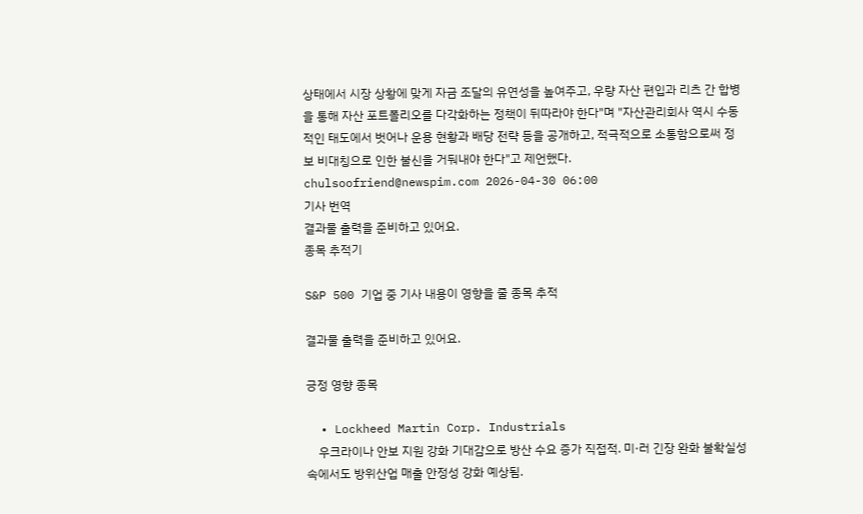상태에서 시장 상황에 맞게 자금 조달의 유연성을 높여주고, 우량 자산 편입과 리츠 간 합병을 통해 자산 포트폴리오를 다각화하는 정책이 뒤따라야 한다"며 "자산관리회사 역시 수동적인 태도에서 벗어나 운용 현황과 배당 전략 등을 공개하고, 적극적으로 소통함으로써 정보 비대칭으로 인한 불신을 거둬내야 한다"고 제언했다. chulsoofriend@newspim.com 2026-04-30 06:00
기사 번역
결과물 출력을 준비하고 있어요.
종목 추적기

S&P 500 기업 중 기사 내용이 영향을 줄 종목 추적

결과물 출력을 준비하고 있어요.

긍정 영향 종목

  • Lockheed Martin Corp. Industrials
    우크라이나 안보 지원 강화 기대감으로 방산 수요 증가 직접적. 미·러 긴장 완화 불확실성 속에서도 방위산업 매출 안정성 강화 예상됨.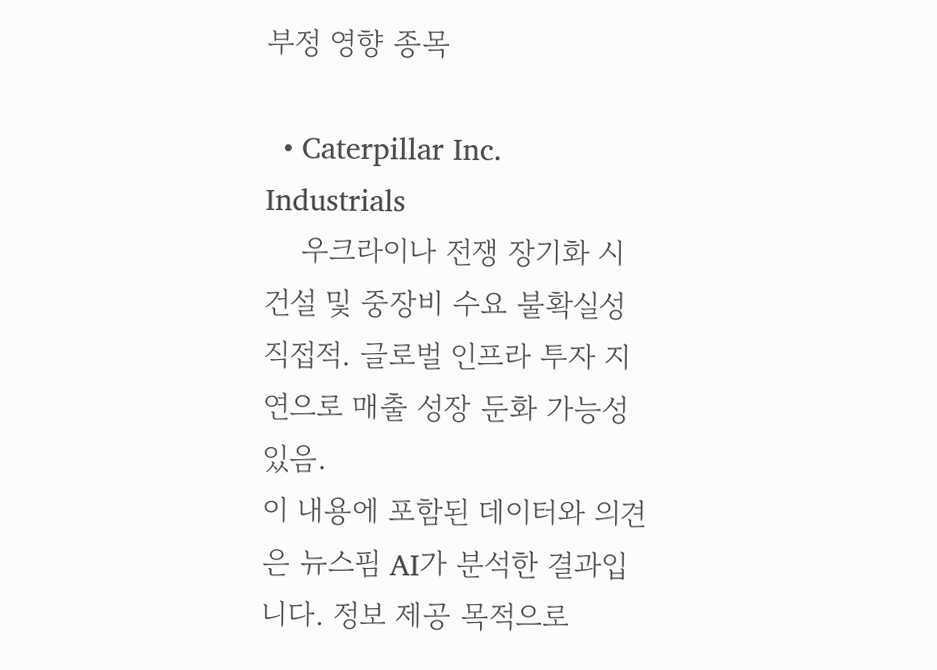부정 영향 종목

  • Caterpillar Inc. Industrials
    우크라이나 전쟁 장기화 시 건설 및 중장비 수요 불확실성 직접적. 글로벌 인프라 투자 지연으로 매출 성장 둔화 가능성 있음.
이 내용에 포함된 데이터와 의견은 뉴스핌 AI가 분석한 결과입니다. 정보 제공 목적으로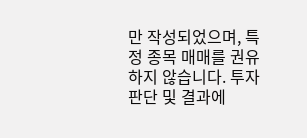만 작성되었으며, 특정 종목 매매를 권유하지 않습니다. 투자 판단 및 결과에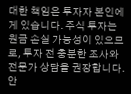대한 책임은 투자자 본인에게 있습니다. 주식 투자는 원금 손실 가능성이 있으므로, 투자 전 충분한 조사와 전문가 상담을 권장합니다.
안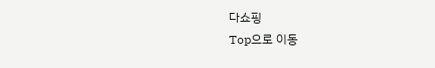다쇼핑
Top으로 이동